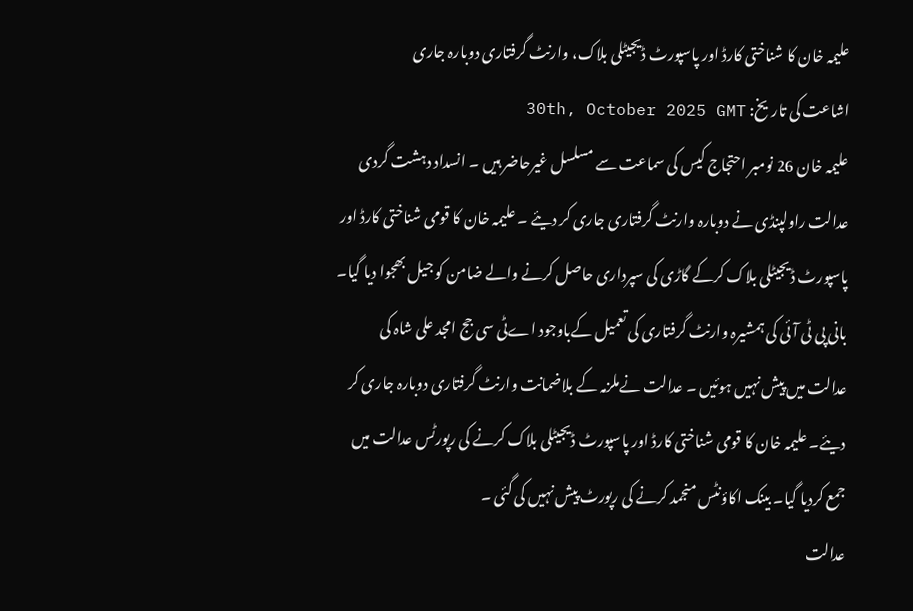علیمہ خان کا شناختی کارڈ اور پاسپورٹ ڈیجیٹلی بلاک، وارنٹ گرفتاری دوبارہ جاری
اشاعت کی تاریخ: 30th, October 2025 GMT
علیمہ خان 26 نومبر احتجاج کیس کی سماعت سے مسلسل غیرحاضر ہیں ۔ انسداد دہشت گردی عدالت راولپنڈی نے دوبارہ وارنٹ گرفتاری جاری کر دیئے ۔ علیمہ خان کا قومی شناختی کارڈ اور پاسپورٹ ڈیجیٹلی بلاک کرکے گاڑی کی سپرداری حاصل کرنے والے ضامن کو جیل بھجوا دیا گیا۔
بانی پی ٹی آئی کی ہمشیرہ وارنٹ گرفتاری کی تعمیل کےباوجود اےٹی سی جج امجد علی شاہ کی عدالت میں پیش نہیں ہوئیں ۔ عدالت نےملزمہ کے بلاضمانت وارنٹ گرفتاری دوبارہ جاری کر دیئے۔ علیمہ خان کا قومی شناختی کارڈ اور پاسپورٹ ڈیجیٹلی بلاک کرنے کی رپورٹس عدالت میں جمع کردیا گیا۔ بینک اکاؤنٹس منجمد کرنے کی رپورٹ پیش نہیں کی گئی ۔
عدالت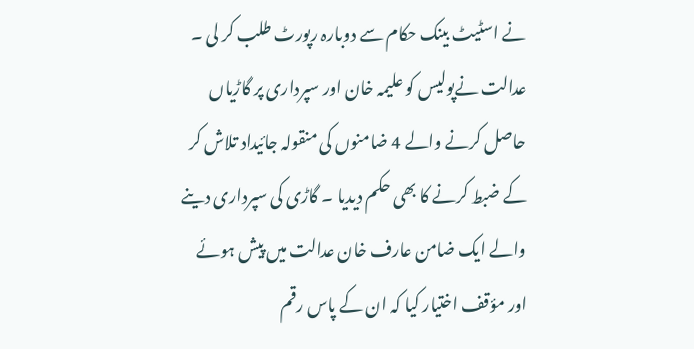نے اسٹیٹ بینک حکام سے دوبارہ رپورٹ طلب کر لی ۔ عدالت نےپولیس کو علیمہ خان اور سپرداری پر گاڑیاں حاصل کرنے والے 4 ضامنوں کی منقولہ جائیداد تلاش کر کے ضبط کرنے کا بھی حکم دیدیا ۔ گاڑی کی سپرداری دینے والے ایک ضامن عارف خان عدالت میں پیش ہوئے اور مؤقف اختیار کیا کہ ان کے پاس رقم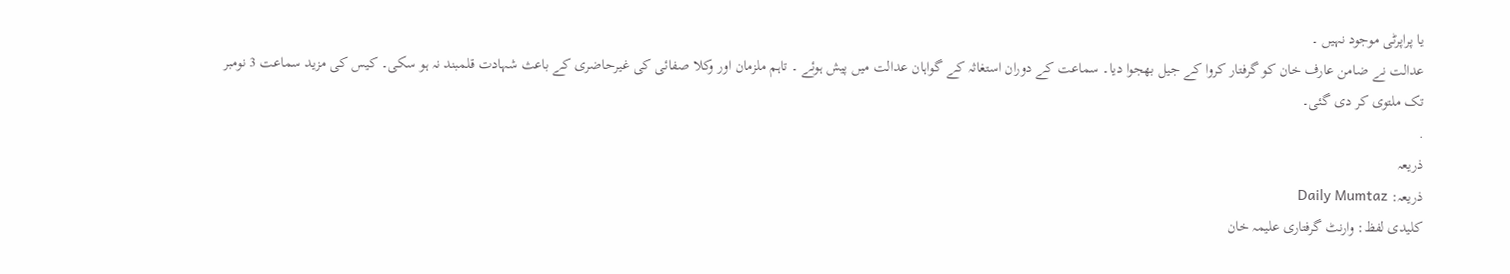یا پراپرٹی موجود نہیں ۔
عدالت نے ضامن عارف خان کو گرفتار کروا کے جیل بھجوا دیا۔ سماعت کے دوران استغاثہ کے گواہان عدالت میں پیش ہوئے ۔ تاہم ملزمان اور وکلا صفائی کی غیرحاضری کے باعث شہادت قلمبند نہ ہو سکی۔ کیس کی مزید سماعت 3 نومبر تک ملتوی کر دی گئی۔
.
ذریعہ
ذریعہ: Daily Mumtaz
کلیدی لفظ: وارنٹ گرفتاری علیمہ خان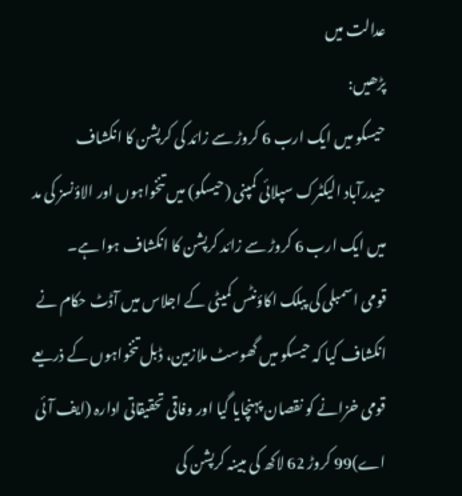عدالت میں
پڑھیں:
حیسکو میں ایک ارب 6 کروڑ سے زائد کی کرپشن کا انکشاف
حیدرآباد الیکٹرک سپلائی کمپنی (حیسکو) میں تنخواہوں اور الاؤنسز کی مد میں ایک ارب 6 کروڑ سے زائد کرپشن کا انکشاف ہوا ہے۔
قومی اسمبلی کی پبلک اکاؤنٹس کمیٹی کے اجلاس میں آڈٹ حکام نے انکشاف کیا کہ حیسکو میں گھوسٹ ملازمین، ڈبل تنخواہوں کے ذریعے قومی خزانے کو نقصان پہنچایا گیا اور وفاقی تحقیقاتی ادارہ (ایف آئی اے)99 کروڑ 62 لاکھ کی مبینہ کرپشن کی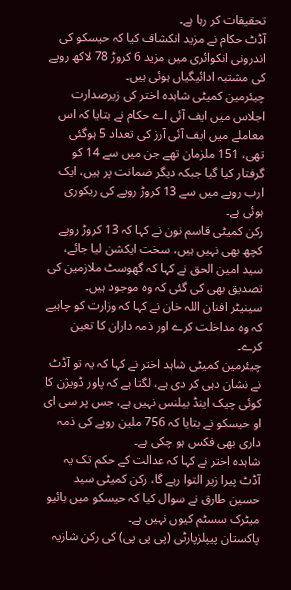تحقیقات کر رہا ہے۔
آڈٹ حکام نے مزید انکشاف کیا کہ حیسکو کی اندرونی انکوائری میں مزید 6 کروڑ 78 لاکھ روپے کی مشتبہ ادائیگیاں ہوئی ہیں۔
چیئرمین کمیٹی شاہدہ اختر کی زیرصدارت اجلاس میں ایف آئی اے حکام نے بتایا کہ اس معاملے میں ایف آئی آرز کی تعداد 5 ہوگئی تھی، 151 ملزمان تھے جن میں سے 14 کو گرفتار کیا گیا جبکہ دیگر ضمانت پر ہیں، ایک ارب روپے میں سے 13 کروڑ روپے کی ریکوری ہوئی ہے۔
رکن کمیٹی قاسم نون نے کہا کہ 13 کروڑ روپے کچھ بھی نہیں ہیں، سخت ایکشن لیا جائے، سید امین الحق نے کہا کہ گھوسٹ ملازمین کی تصدیق بھی کی گئی کہ وہ موجود ہیں۔
سینیٹر افنان اللہ خان نے کہا کہ وزارت کو چاہیے کہ وہ مداخلت کرے اور ذمہ داران کا تعین کرے۔
چیئرمین کمیٹی شاہد اختر نے کہا کہ یہ تو آڈٹ نے نشان دہی کر دی ہے، لگتا ہے کہ پاور ڈویژن کا کوئی چیک اینڈ بیلنس نہیں ہے، جس پر سی ای او حیسکو نے بتایا کہ 756 ملین روپے کی ذمہ داری بھی فکس ہو چکی ہے۔
شاہدہ اختر نے کہا کہ عدالت کے حکم تک یہ آڈٹ پیرا زیر التوا رہے گا، رکن کمیٹی سید حسین طارق نے سوال کیا کہ حیسکو میں بائیو میٹرک سسٹم کیوں نہیں ہے۔
پاکستان پیپلزپارٹی (پی پی پی) کی رکن شازیہ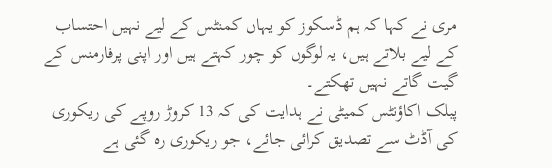مری نے کہا کہ ہم ڈسکوز کو یہاں کمنٹس کے لیے نہیں احتساب کے لیے بلاتے ہیں، یہ لوگوں کو چور کہتے ہیں اور اپنی پرفارمنس کے گیت گاتے نہیں تھکتے۔
پبلک اکاؤنٹس کمیٹی نے ہدایت کی کہ 13 کروڑ روپے کی ریکوری کی آڈٹ سے تصدیق کرائی جائے، جو ریکوری رہ گئی ہے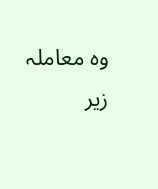وہ معاملہ زیر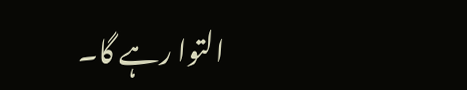التوا رہے گا۔